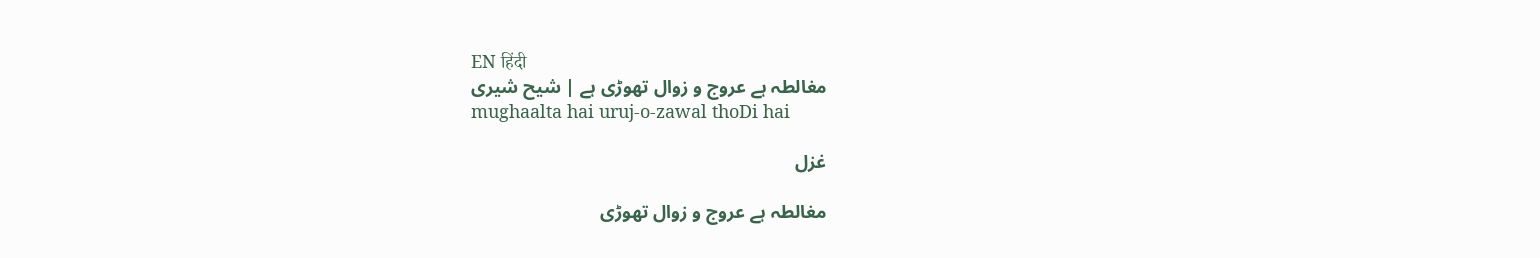EN हिंदी
مغالطہ ہے عروج و زوال تھوڑی ہے | شیح شیری
mughaalta hai uruj-o-zawal thoDi hai

غزل

مغالطہ ہے عروج و زوال تھوڑی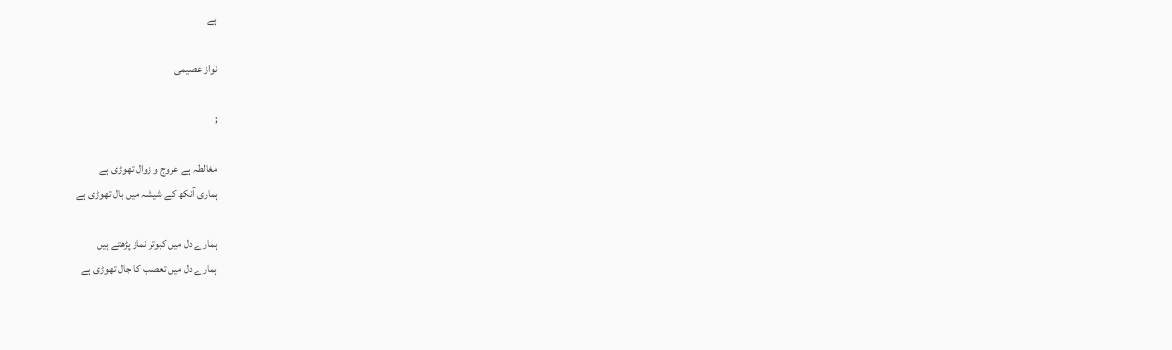ہے

نواز عصیمی

;

مغالطہ ہے عروج و زوال تھوڑی ہے
ہماری آنکھ کے شیشہ میں بال تھوڑی ہے

ہمارے دل میں کبوتر نماز پڑھتے ہیں
ہمارے دل میں تعصب کا جال تھوڑی ہے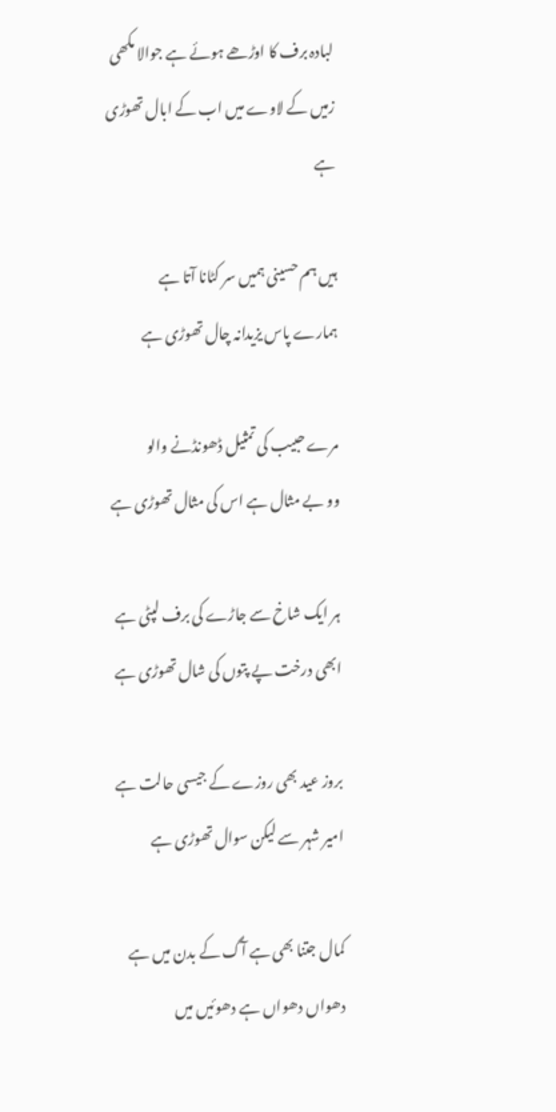لبادہ برف کا اوڑھے ہوئے ہے جوالا مکھی
زمیں کے لاوے میں اب کے ابال تھوڑی ہے

ہیں ہم حسینی ہمیں سر کٹانا آتا ہے
ہمارے پاس یزیدانہ چال تھوڑی ہے

مرے حبیب کی تمثیل ڈھونڈنے والو
وو بے مثال ہے اس کی مثال تھوڑی ہے

ہر ایک شاخ سے جاڑے کی برف لپٹی ہے
ابھی درخت پے پتوں کی شال تھوڑی ہے

بروز عید بھی روزے کے جیسی حالت ہے
امیر شہر سے لیکن سوال تھوڑی ہے

کمال جتنا بھی ہے آگ کے بدن میں ہے
دھواں دھواں ہے دھوئیں میں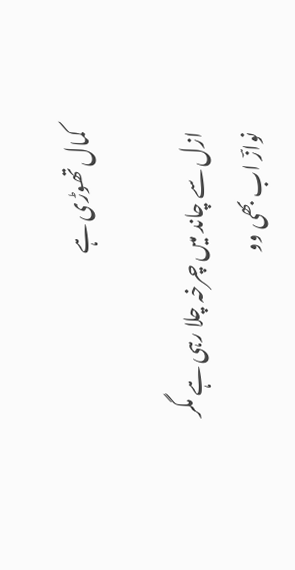کمال تھوڑی ہے

ازل سے چاند میں چرخہ چلا رہی ہے مگر
نوازؔ اب بھی وو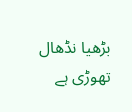بڑھیا نڈھال تھوڑی ہے